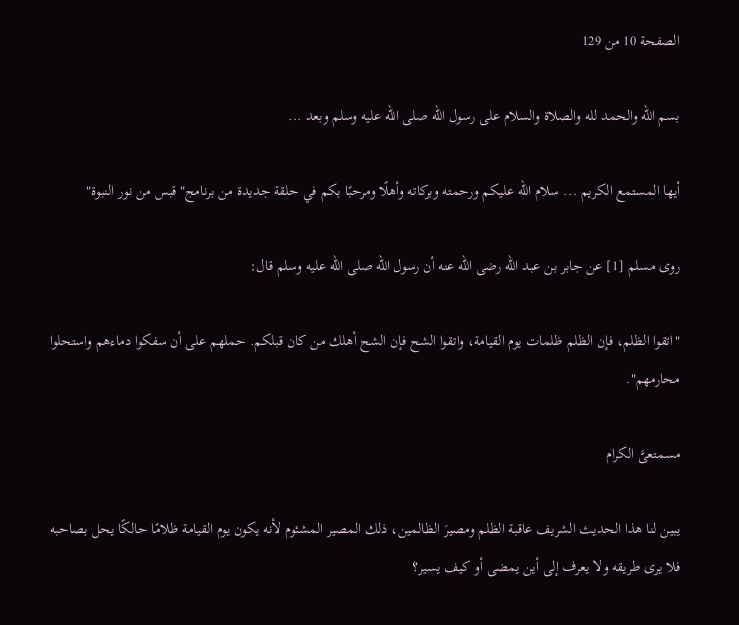الصفحة 10 من 129

بسم الله والحمد لله والصلاة والسلام على رسول الله صلى الله عليه وسلم وبعد ...

أيها المستمع الكريم ... سلام الله عليكم ورحمته وبركاته وأهلًا ومرحبًا بكم في حلقة جديدة من برنامج"قبس من نور النبوة"

روى مسلم [1] عن جابر بن عبد الله رضى الله عنه أن رسول الله صلى الله عليه وسلم قال:

"اتقوا الظلم، فإن الظلم ظلمات يوم القيامة، واتقوا الشح فإن الشح أهلك من كان قبلكم. حملهم على أن سفكوا دماءهم واستحلوا محارمهم".

مسمتعىَّ الكرام

يبين لنا هذا الحديث الشريف عاقبة الظلم ومصيرَ الظالمين، ذلك المصير المشئوم لأنه يكون يوم القيامة ظلامًا حالكًا يحل بصاحبه فلا يرى طريقه ولا يعرف إلى أين يمضى أو كيف يسير؟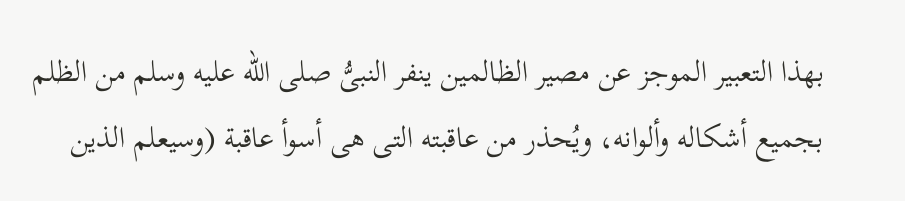بهذا التعبير الموجز عن مصير الظالمين ينفر النبىُّ صلى الله عليه وسلم من الظلم بجميع أشكاله وألوانه، ويُحذر من عاقبته التى هى أسوأ عاقبة (وسيعلم الذين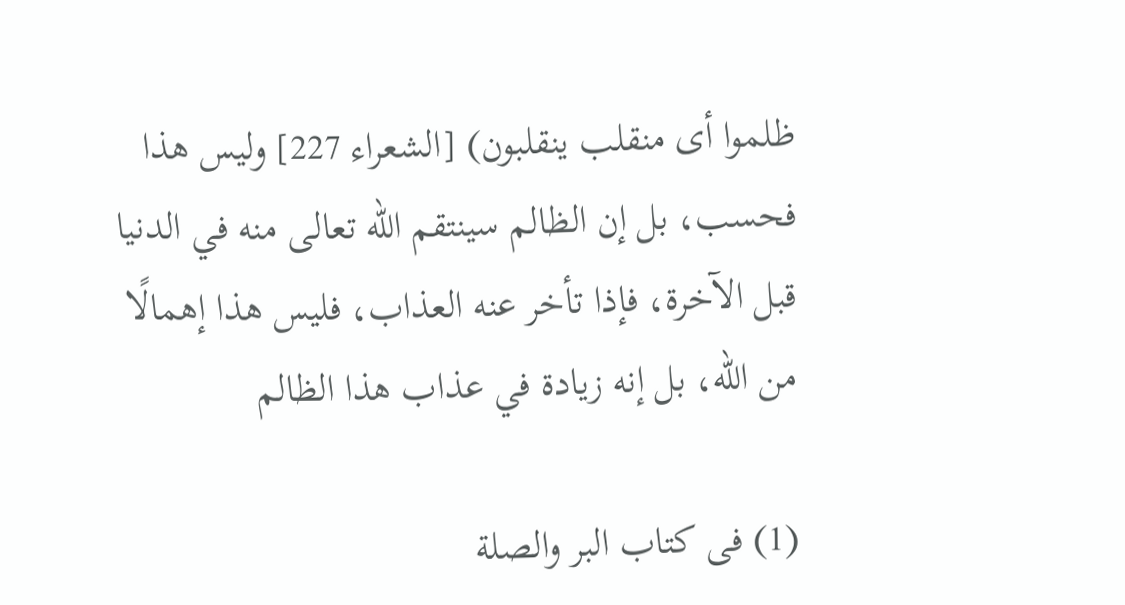ظلموا أى منقلب ينقلبون) [الشعراء 227] وليس هذا فحسب، بل إن الظالم سينتقم الله تعالى منه في الدنيا قبل الآخرة، فإذا تأخر عنه العذاب، فليس هذا إهمالًا من الله، بل إنه زيادة في عذاب هذا الظالم

(1) فى كتاب البر والصلة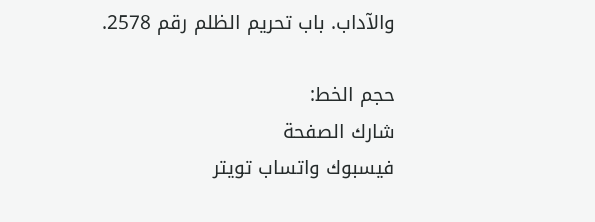والآداب. باب تحريم الظلم رقم 2578.

حجم الخط:
شارك الصفحة
فيسبوك واتساب تويتر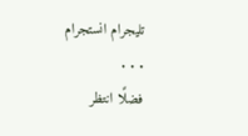تليجرام انستجرام
. . .
فضلًا انتظر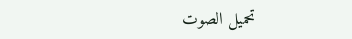تحميل الصوت